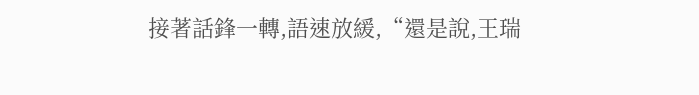接著話鋒一轉,語速放緩,“還是說,王瑞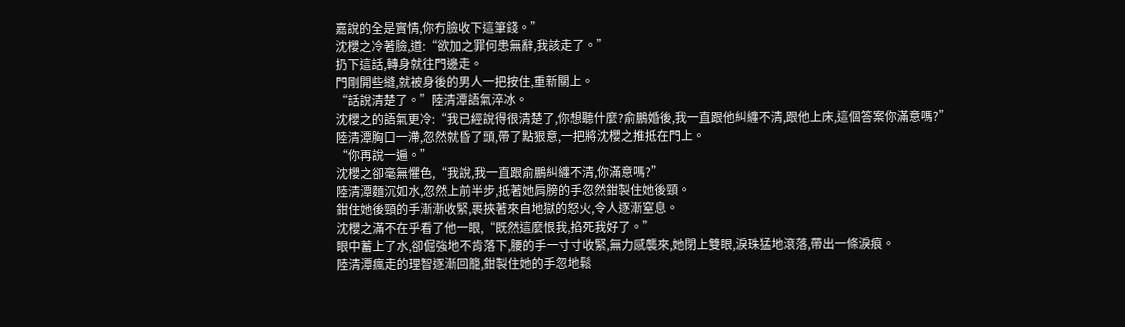嘉說的全是實情,你冇臉收下這筆錢。”
沈櫻之冷著臉,道:“欲加之罪何患無辭,我該走了。”
扔下這話,轉身就往門邊走。
門剛開些縫,就被身後的男人一把按住,重新關上。
“話說清楚了。”陸清潭語氣淬冰。
沈櫻之的語氣更冷:“我已經說得很清楚了,你想聽什麼?俞鵬婚後,我一直跟他糾纏不清,跟他上床,這個答案你滿意嗎?”
陸清潭胸口一滯,忽然就昏了頭,帶了點狠意,一把將沈櫻之推抵在門上。
“你再說一遍。”
沈櫻之卻毫無懼色,“我說,我一直跟俞鵬糾纏不清,你滿意嗎?”
陸清潭麵沉如水,忽然上前半步,抵著她肩膀的手忽然鉗製住她後頸。
鉗住她後頸的手漸漸收緊,裹挾著來自地獄的怒火,令人逐漸窒息。
沈櫻之滿不在乎看了他一眼,“既然這麼恨我,掐死我好了。”
眼中蓄上了水,卻倔強地不肯落下,腰的手一寸寸收緊,無力感襲來,她閉上雙眼,淚珠猛地滾落,帶出一條淚痕。
陸清潭瘋走的理智逐漸回籠,鉗製住她的手忽地鬆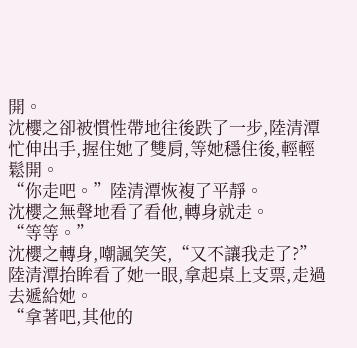開。
沈櫻之卻被慣性帶地往後跌了一步,陸清潭忙伸出手,握住她了雙肩,等她穩住後,輕輕鬆開。
“你走吧。”陸清潭恢複了平靜。
沈櫻之無聲地看了看他,轉身就走。
“等等。”
沈櫻之轉身,嘲諷笑笑,“又不讓我走了?”
陸清潭抬眸看了她一眼,拿起桌上支票,走過去遞給她。
“拿著吧,其他的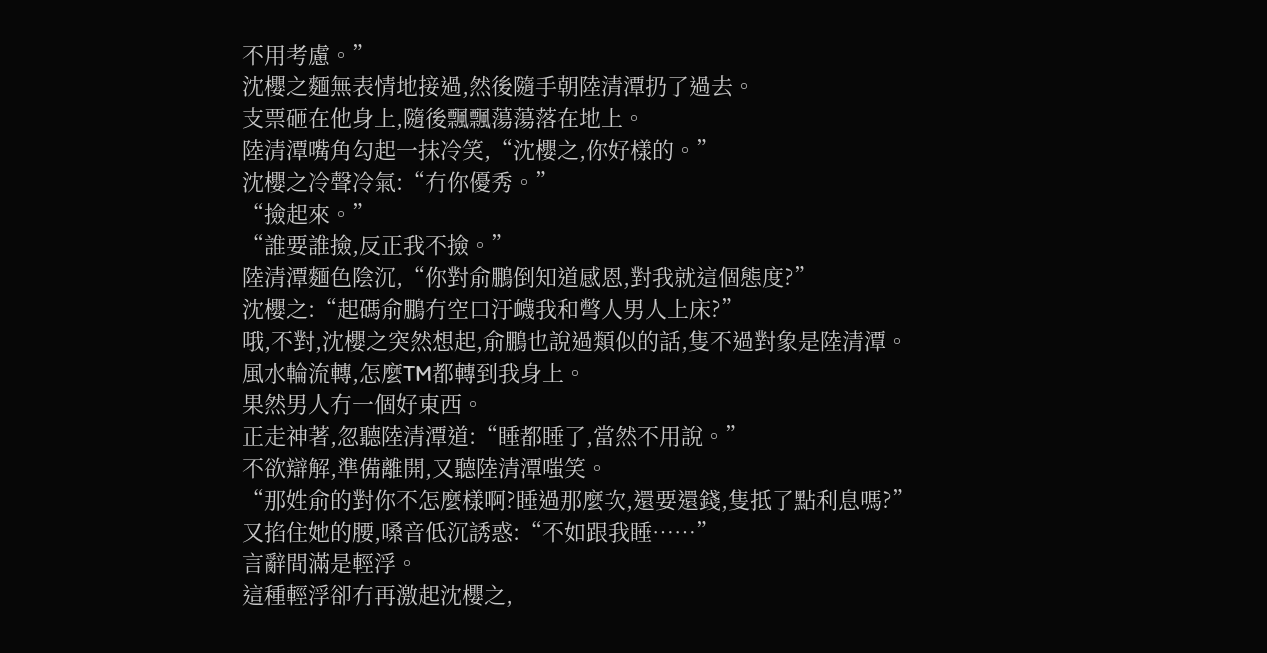不用考慮。”
沈櫻之麵無表情地接過,然後隨手朝陸清潭扔了過去。
支票砸在他身上,隨後飄飄蕩蕩落在地上。
陸清潭嘴角勾起一抹冷笑,“沈櫻之,你好樣的。”
沈櫻之冷聲冷氣:“冇你優秀。”
“撿起來。”
“誰要誰撿,反正我不撿。”
陸清潭麵色陰沉,“你對俞鵬倒知道感恩,對我就這個態度?”
沈櫻之:“起碼俞鵬冇空口汙衊我和彆人男人上床?”
哦,不對,沈櫻之突然想起,俞鵬也說過類似的話,隻不過對象是陸清潭。
風水輪流轉,怎麼TM都轉到我身上。
果然男人冇一個好東西。
正走神著,忽聽陸清潭道:“睡都睡了,當然不用說。”
不欲辯解,準備離開,又聽陸清潭嗤笑。
“那姓俞的對你不怎麼樣啊?睡過那麼次,還要還錢,隻抵了點利息嗎?”
又掐住她的腰,嗓音低沉誘惑:“不如跟我睡……”
言辭間滿是輕浮。
這種輕浮卻冇再激起沈櫻之,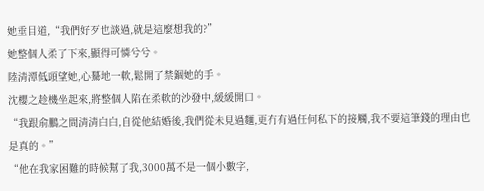她垂目道,“我們好歹也談過,就是這麼想我的?”
她整個人柔了下來,顯得可憐兮兮。
陸清潭低頭望她,心驀地一軟,鬆開了禁錮她的手。
沈櫻之趁機坐起來,將整個人陷在柔軟的沙發中,緩緩開口。
“我跟俞鵬之間清清白白,自從他結婚後,我們從未見過麵,更冇有過任何私下的接觸,我不要這筆錢的理由也是真的。”
“他在我家困難的時候幫了我,3000萬不是一個小數字,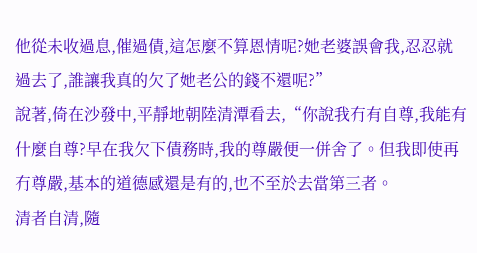他從未收過息,催過債,這怎麼不算恩情呢?她老婆誤會我,忍忍就過去了,誰讓我真的欠了她老公的錢不還呢?”
說著,倚在沙發中,平靜地朝陸清潭看去,“你說我冇有自尊,我能有什麼自尊?早在我欠下債務時,我的尊嚴便一併舍了。但我即使再冇尊嚴,基本的道德感還是有的,也不至於去當第三者。
清者自清,隨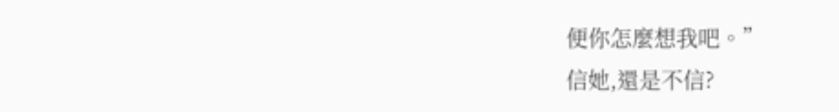便你怎麼想我吧。”
信她,還是不信?